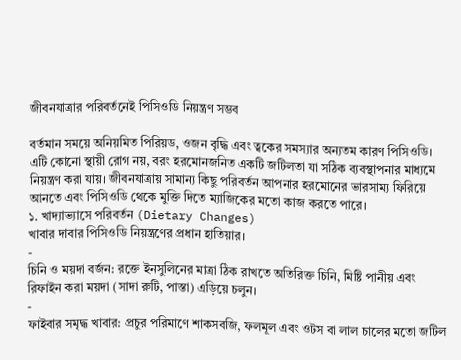জীবনযাত্রার পরিবর্তনেই পিসিওডি নিয়ন্ত্রণ সম্ভব

বর্তমান সময়ে অনিয়মিত পিরিয়ড, ওজন বৃদ্ধি এবং ত্বকের সমস্যার অন্যতম কারণ পিসিওডি। এটি কোনো স্থায়ী রোগ নয়, বরং হরমোনজনিত একটি জটিলতা যা সঠিক ব্যবস্থাপনার মাধ্যমে নিয়ন্ত্রণ করা যায়। জীবনযাত্রায় সামান্য কিছু পরিবর্তন আপনার হরমোনের ভারসাম্য ফিরিয়ে আনতে এবং পিসিওডি থেকে মুক্তি দিতে ম্যাজিকের মতো কাজ করতে পারে।
১. খাদ্যাভ্যাসে পরিবর্তন (Dietary Changes)
খাবার দাবার পিসিওডি নিয়ন্ত্রণের প্রধান হাতিয়ার।
-
চিনি ও ময়দা বর্জন: রক্তে ইনসুলিনের মাত্রা ঠিক রাখতে অতিরিক্ত চিনি, মিষ্টি পানীয় এবং রিফাইন করা ময়দা (সাদা রুটি, পাস্তা) এড়িয়ে চলুন।
-
ফাইবার সমৃদ্ধ খাবার: প্রচুর পরিমাণে শাকসবজি, ফলমূল এবং ওটস বা লাল চালের মতো জটিল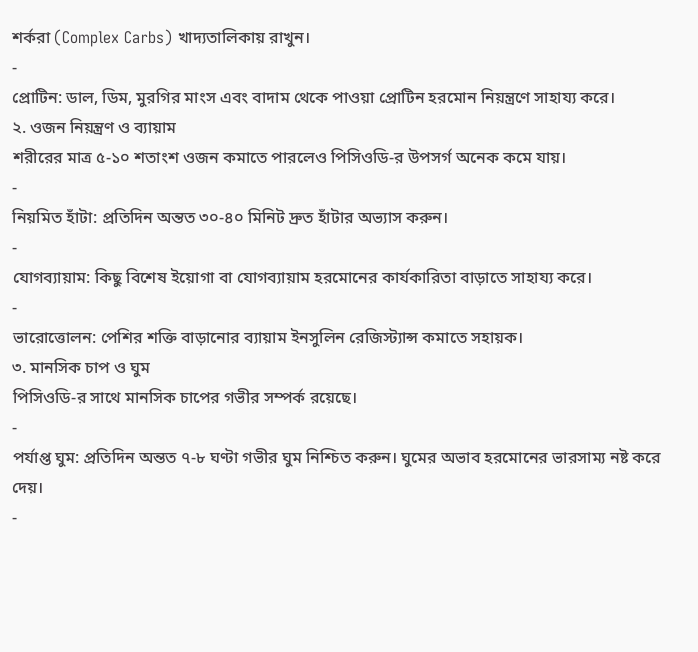শর্করা (Complex Carbs) খাদ্যতালিকায় রাখুন।
-
প্রোটিন: ডাল, ডিম, মুরগির মাংস এবং বাদাম থেকে পাওয়া প্রোটিন হরমোন নিয়ন্ত্রণে সাহায্য করে।
২. ওজন নিয়ন্ত্রণ ও ব্যায়াম
শরীরের মাত্র ৫-১০ শতাংশ ওজন কমাতে পারলেও পিসিওডি-র উপসর্গ অনেক কমে যায়।
-
নিয়মিত হাঁটা: প্রতিদিন অন্তত ৩০-৪০ মিনিট দ্রুত হাঁটার অভ্যাস করুন।
-
যোগব্যায়াম: কিছু বিশেষ ইয়োগা বা যোগব্যায়াম হরমোনের কার্যকারিতা বাড়াতে সাহায্য করে।
-
ভারোত্তোলন: পেশির শক্তি বাড়ানোর ব্যায়াম ইনসুলিন রেজিস্ট্যান্স কমাতে সহায়ক।
৩. মানসিক চাপ ও ঘুম
পিসিওডি-র সাথে মানসিক চাপের গভীর সম্পর্ক রয়েছে।
-
পর্যাপ্ত ঘুম: প্রতিদিন অন্তত ৭-৮ ঘণ্টা গভীর ঘুম নিশ্চিত করুন। ঘুমের অভাব হরমোনের ভারসাম্য নষ্ট করে দেয়।
-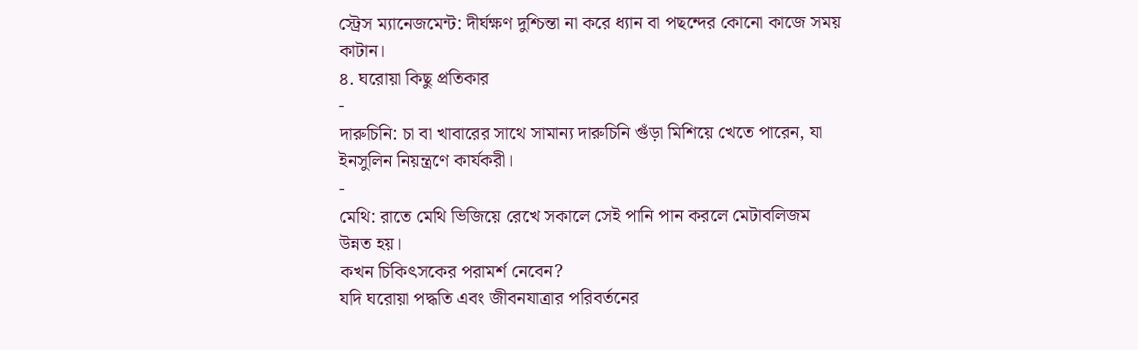স্ট্রেস ম্যানেজমেন্ট: দীর্ঘক্ষণ দুশ্চিন্তা না করে ধ্যান বা পছন্দের কোনো কাজে সময় কাটান।
৪. ঘরোয়া কিছু প্রতিকার
-
দারুচিনি: চা বা খাবারের সাথে সামান্য দারুচিনি গুঁড়া মিশিয়ে খেতে পারেন, যা ইনসুলিন নিয়ন্ত্রণে কার্যকরী।
-
মেথি: রাতে মেথি ভিজিয়ে রেখে সকালে সেই পানি পান করলে মেটাবলিজম উন্নত হয়।
কখন চিকিৎসকের পরামর্শ নেবেন?
যদি ঘরোয়া পদ্ধতি এবং জীবনযাত্রার পরিবর্তনের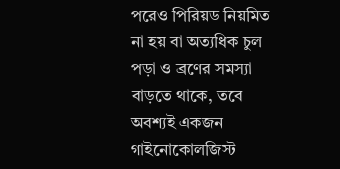পরেও পিরিয়ড নিয়মিত না হয় বা অত্যধিক চুল পড়া ও ব্রণের সমস্যা বাড়তে থাকে, তবে অবশ্যই একজন গাইনোকোলজিস্ট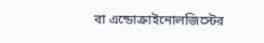বা এন্ডোক্রাইনোলজিস্টের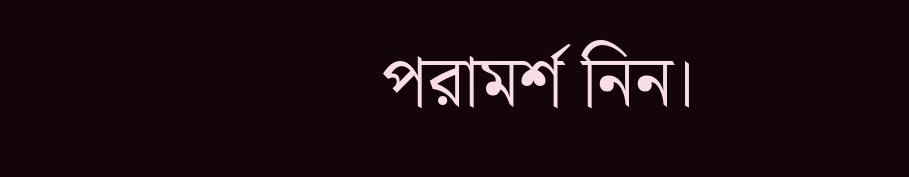পরামর্শ নিন।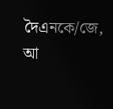দৈএনকে/জে, আ